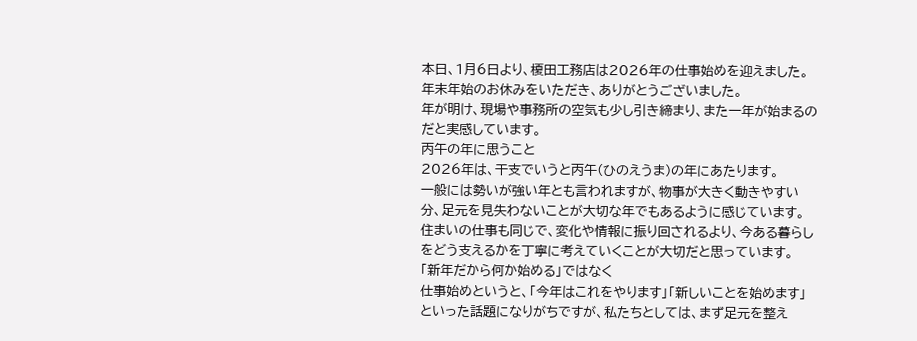本日、1月6日より、榎田工務店は2026年の仕事始めを迎えました。
年末年始のお休みをいただき、ありがとうございました。
年が明け、現場や事務所の空気も少し引き締まり、また一年が始まるのだと実感しています。
丙午の年に思うこと
2026年は、干支でいうと丙午(ひのえうま)の年にあたります。
一般には勢いが強い年とも言われますが、物事が大きく動きやすい分、足元を見失わないことが大切な年でもあるように感じています。
住まいの仕事も同じで、変化や情報に振り回されるより、今ある暮らしをどう支えるかを丁寧に考えていくことが大切だと思っています。
「新年だから何か始める」ではなく
仕事始めというと、「今年はこれをやります」「新しいことを始めます」といった話題になりがちですが、私たちとしては、まず足元を整え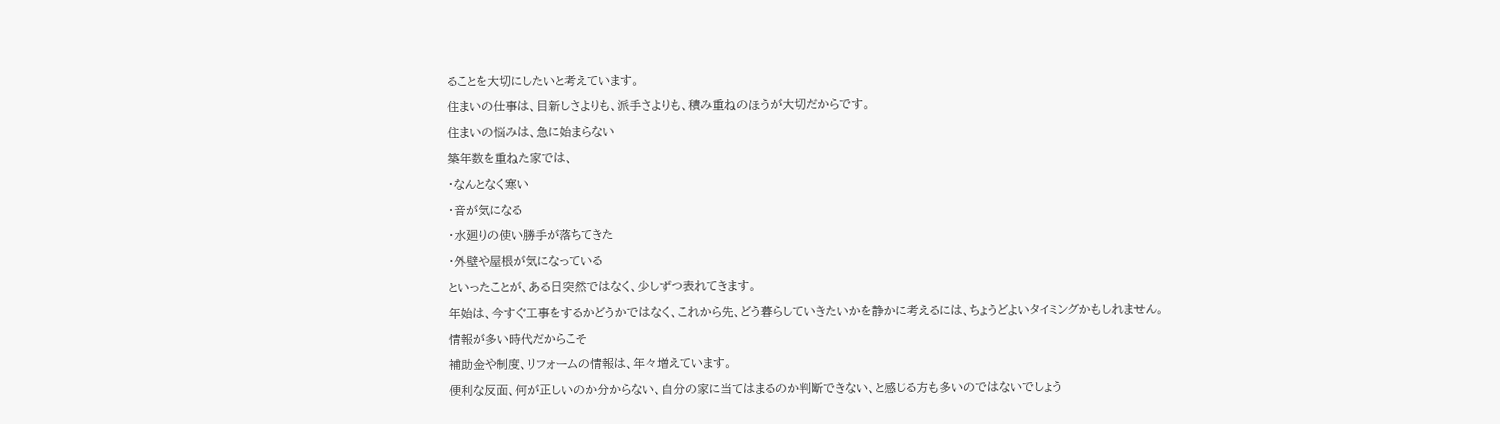ることを大切にしたいと考えています。
住まいの仕事は、目新しさよりも、派手さよりも、積み重ねのほうが大切だからです。
住まいの悩みは、急に始まらない
築年数を重ねた家では、
・なんとなく寒い
・音が気になる
・水廻りの使い勝手が落ちてきた
・外壁や屋根が気になっている
といったことが、ある日突然ではなく、少しずつ表れてきます。
年始は、今すぐ工事をするかどうかではなく、これから先、どう暮らしていきたいかを静かに考えるには、ちょうどよいタイミングかもしれません。
情報が多い時代だからこそ
補助金や制度、リフォームの情報は、年々増えています。
便利な反面、何が正しいのか分からない、自分の家に当てはまるのか判断できない、と感じる方も多いのではないでしょう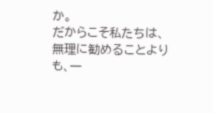か。
だからこそ私たちは、無理に勧めることよりも、一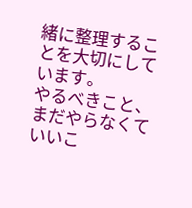緒に整理することを大切にしています。
やるべきこと、まだやらなくていいこ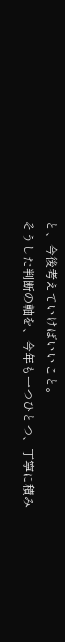と、今後考えていけばいいこと。
そうした判断の軸を、今年も一つひとつ、丁寧に積み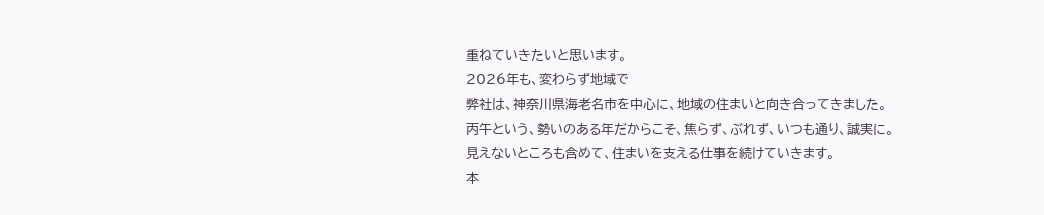重ねていきたいと思います。
2026年も、変わらず地域で
弊社は、神奈川県海老名市を中心に、地域の住まいと向き合ってきました。
丙午という、勢いのある年だからこそ、焦らず、ぶれず、いつも通り、誠実に。
見えないところも含めて、住まいを支える仕事を続けていきます。
本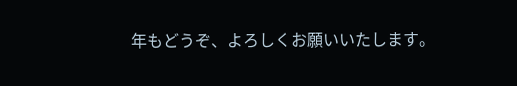年もどうぞ、よろしくお願いいたします。